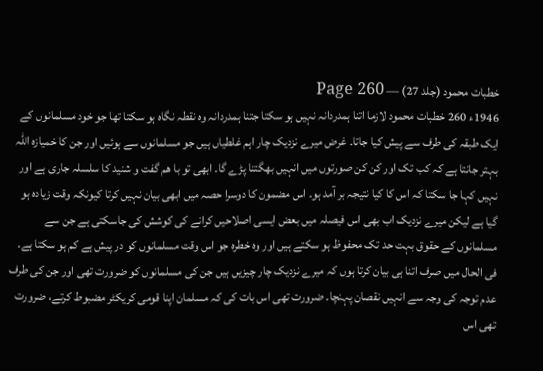خطبات محمود (جلد 27) — Page 260
1946ء 260 خطبات محمود لازما اتنا ہمدردانہ نہیں ہو سکتا جتنا ہمدردانہ وہ نقطہ نگاہ ہو سکتا تھا جو خود مسلمانوں کے ایک طبقہ کی طرف سے پیش کیا جاتا۔ غرض میرے نزدیک چار اہم غلطیاں ہیں جو مسلمانوں سے ہوئیں اور جن کا خمیازہ اللہ بہتر جانتا ہے کہ کب تک اور کن کن صورتوں میں انہیں بھگتنا پڑے گا۔ ابھی تو با هم گفت و شنید کا سلسلہ جاری ہے اور نہیں کہا جا سکتا کہ اس کا کیا نتیجہ بر آمد ہو۔ اس مضمون کا دوسرا حصہ میں ابھی بیان نہیں کرتا کیونکہ وقت زیادہ ہو گیا ہے لیکن میرے نزدیک اب بھی اس فیصلہ میں بعض ایسی اصلاحیں کرانے کی کوشش کی جاسکتی ہے جن سے مسلمانوں کے حقوق بہت حد تک محفوظ ہو سکتے ہیں اور وہ خطرہ جو اس وقت مسلمانوں کو در پیش ہے کم ہو سکتا ہے۔ فی الحال میں صرف اتنا ہی بیان کرتا ہوں کہ میرے نزدیک چار چیزیں ہیں جن کی مسلمانوں کو ضرورت تھی اور جن کی طرف عدم توجہ کی وجہ سے انہیں نقصان پہنچا۔ ضرورت تھی اس بات کی کہ مسلمان اپنا قومی کریکٹر مضبوط کرتے، ضرورت تھی اس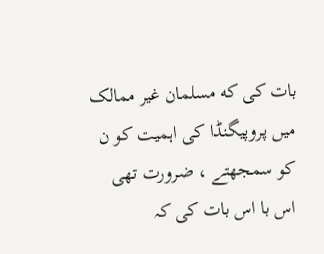بات کی که مسلمان غیر ممالک میں پروپیگنڈا کی اہمیت کو ن کو سمجھتے ، ضرورت تھی اس با اس بات کی کہ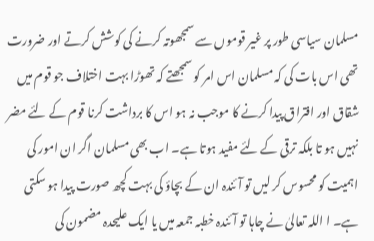مسلمان سیاسی طور پر غیر قوموں سے سمجھوتہ کرنے کی کوشش کرتے اور ضرورت تھی اس بات کی کہ مسلمان اس امر کو سمجھتے کہ تھوڑا بہت اختلاف جو قوم میں شقاق اور افتراق پیدا کرنے کا موجب نہ ہو اس کا برداشت کرنا قوم کے لئے مضر نہیں ہو تا بلکہ ترقی کے لئے مفید ہوتا ہے۔ اب بھی مسلمان اگر ان امور کی اہمیت کو محسوس کر لیں تو آئندہ ان کے بچاؤ کی بہت کچھ صورت پیدا ہو سکتی ہے۔ ا اللہ تعالیٰ نے چاہا تو آئندہ خطبہ جمعہ میں یا ایک علیحدہ مضمون کی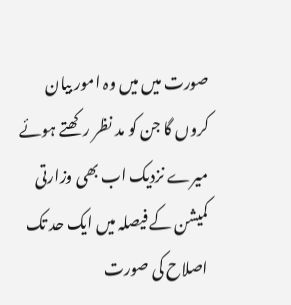صورت میں میں وہ امور بیان کروں گا جن کو مد نظر رکھتے ہوئے میرے نزدیک اب بھی وزارتی کمیشن کے فیصلہ میں ایک حد تک اصلاح کی صورت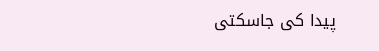پیدا کی جاسکتی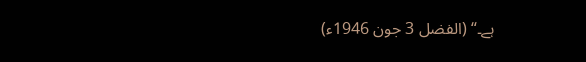ہے۔“ (الفضل 3 جون 1946ء)